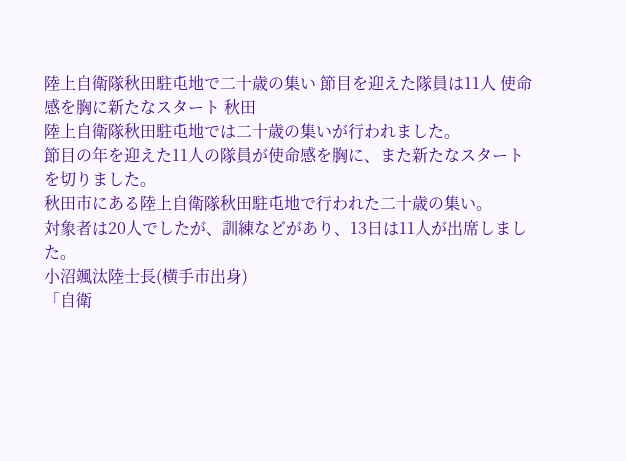陸上自衛隊秋田駐屯地で二十歳の集い 節目を迎えた隊員は11人 使命感を胸に新たなスタート 秋田
陸上自衛隊秋田駐屯地では二十歳の集いが行われました。
節目の年を迎えた11人の隊員が使命感を胸に、また新たなスタートを切りました。
秋田市にある陸上自衛隊秋田駐屯地で行われた二十歳の集い。
対象者は20人でしたが、訓練などがあり、13日は11人が出席しました。
小沼颯汰陸士長(横手市出身)
「自衛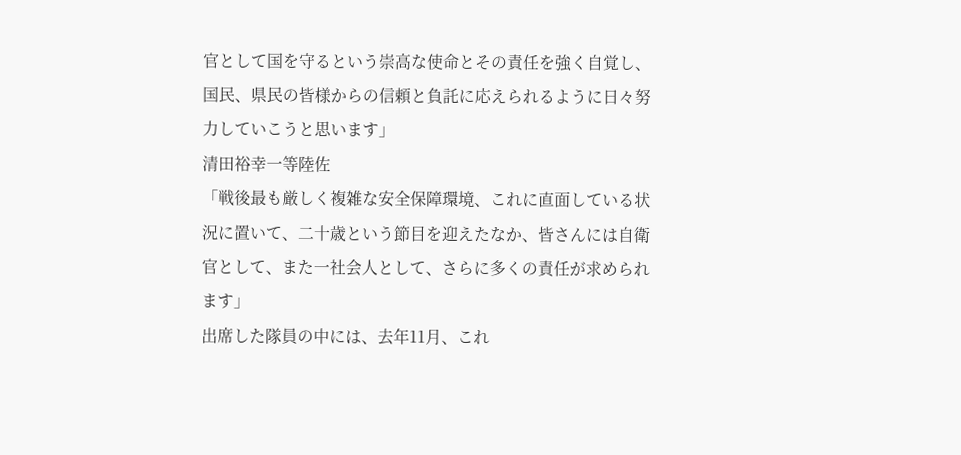官として国を守るという崇高な使命とその責任を強く自覚し、国民、県民の皆様からの信頼と負託に応えられるように日々努力していこうと思います」
清田裕幸一等陸佐
「戦後最も厳しく複雑な安全保障環境、これに直面している状況に置いて、二十歳という節目を迎えたなか、皆さんには自衛官として、また一社会人として、さらに多くの責任が求められます」
出席した隊員の中には、去年11月、これ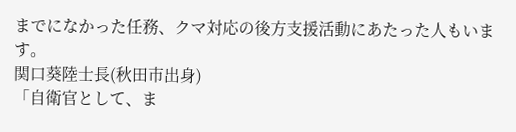までになかった任務、クマ対応の後方支援活動にあたった人もいます。
関口葵陸士長(秋田市出身)
「自衛官として、ま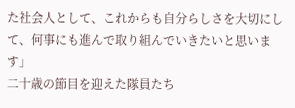た社会人として、これからも自分らしさを大切にして、何事にも進んで取り組んでいきたいと思います」
二十歳の節目を迎えた隊員たち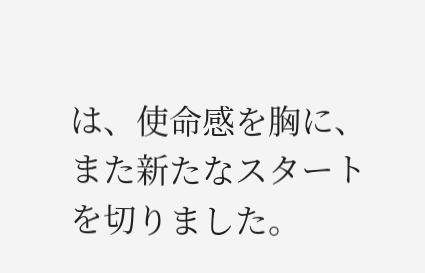は、使命感を胸に、また新たなスタートを切りました。